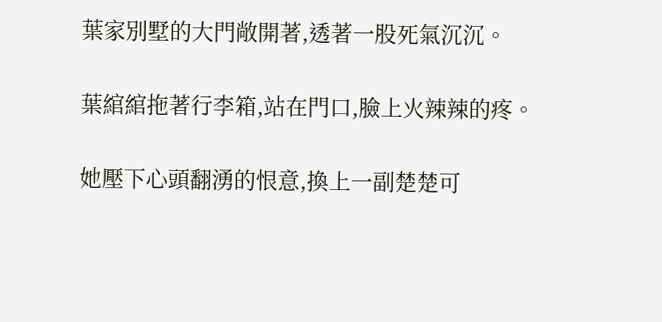葉家別墅的大門敞開著,透著一股死氣沉沉。

葉綰綰拖著行李箱,站在門口,臉上火辣辣的疼。

她壓下心頭翻湧的恨意,換上一副楚楚可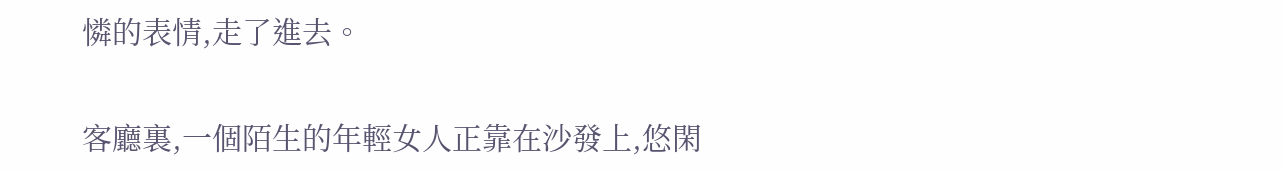憐的表情,走了進去。

客廳裏,一個陌生的年輕女人正靠在沙發上,悠閑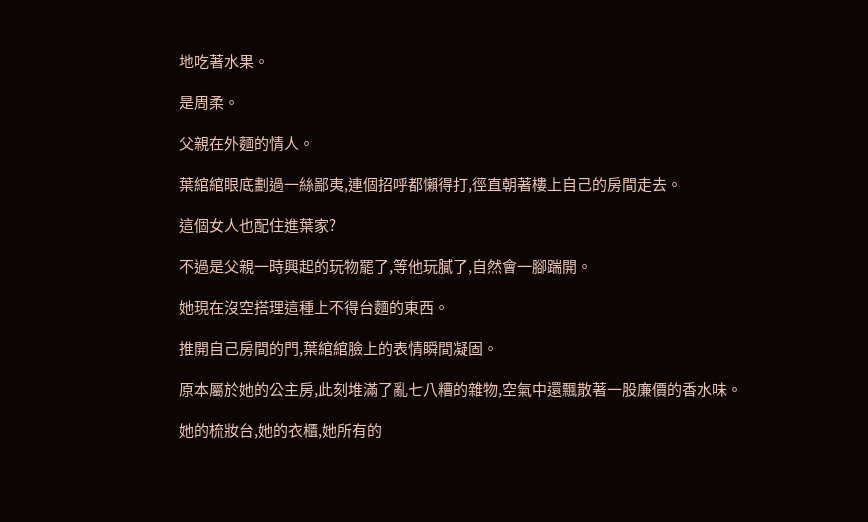地吃著水果。

是周柔。

父親在外麵的情人。

葉綰綰眼底劃過一絲鄙夷,連個招呼都懶得打,徑直朝著樓上自己的房間走去。

這個女人也配住進葉家?

不過是父親一時興起的玩物罷了,等他玩膩了,自然會一腳踹開。

她現在沒空搭理這種上不得台麵的東西。

推開自己房間的門,葉綰綰臉上的表情瞬間凝固。

原本屬於她的公主房,此刻堆滿了亂七八糟的雜物,空氣中還飄散著一股廉價的香水味。

她的梳妝台,她的衣櫃,她所有的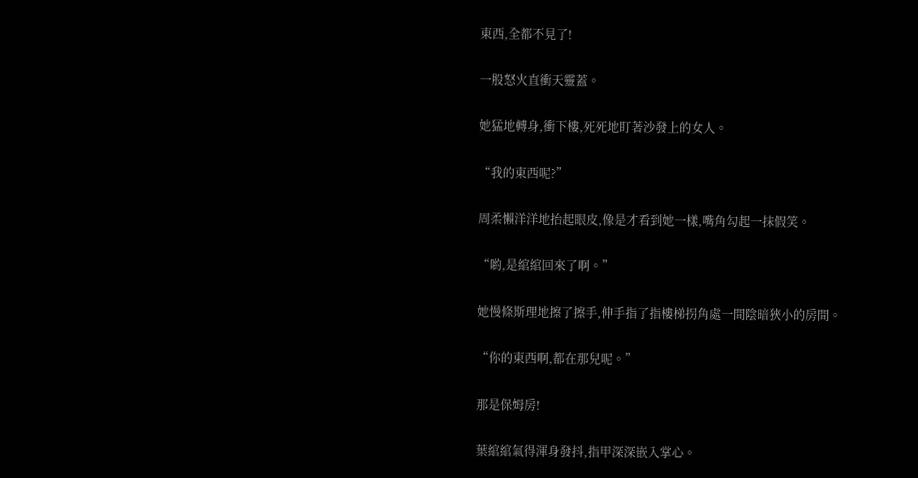東西,全都不見了!

一股怒火直衝天靈蓋。

她猛地轉身,衝下樓,死死地盯著沙發上的女人。

“我的東西呢?”

周柔懶洋洋地抬起眼皮,像是才看到她一樣,嘴角勾起一抹假笑。

“喲,是綰綰回來了啊。”

她慢條斯理地擦了擦手,伸手指了指樓梯拐角處一間陰暗狹小的房間。

“你的東西啊,都在那兒呢。”

那是保姆房!

葉綰綰氣得渾身發抖,指甲深深嵌入掌心。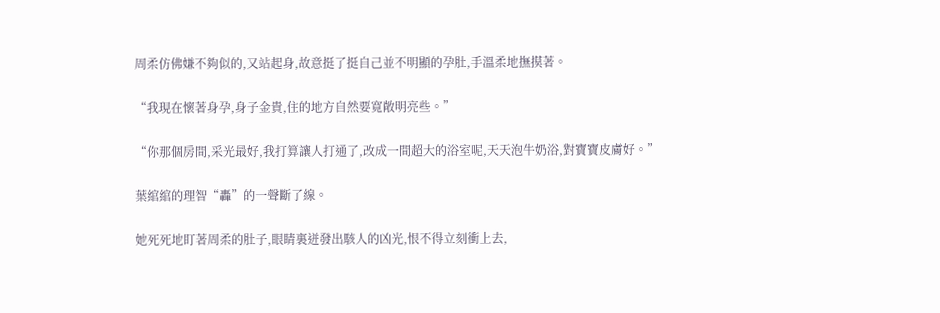周柔仿佛嫌不夠似的,又站起身,故意挺了挺自己並不明顯的孕肚,手溫柔地撫摸著。

“我現在懷著身孕,身子金貴,住的地方自然要寬敞明亮些。”

“你那個房間,采光最好,我打算讓人打通了,改成一間超大的浴室呢,天天泡牛奶浴,對寶寶皮膚好。”

葉綰綰的理智“轟”的一聲斷了線。

她死死地盯著周柔的肚子,眼睛裏迸發出駭人的凶光,恨不得立刻衝上去,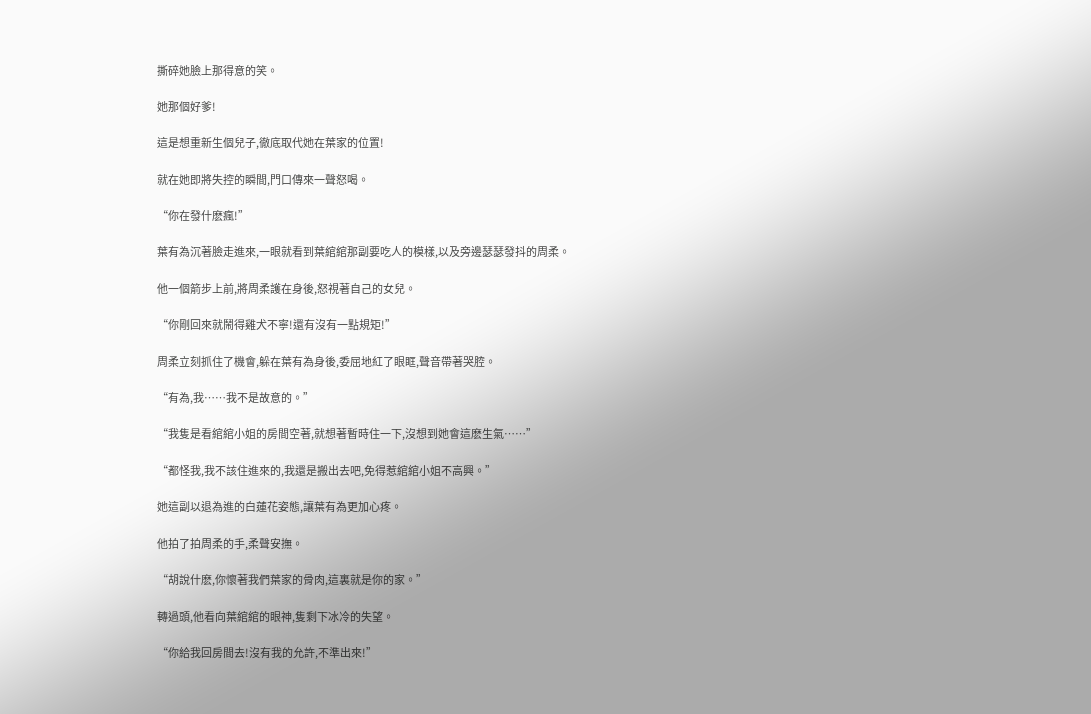撕碎她臉上那得意的笑。

她那個好爹!

這是想重新生個兒子,徹底取代她在葉家的位置!

就在她即將失控的瞬間,門口傳來一聲怒喝。

“你在發什麽瘋!”

葉有為沉著臉走進來,一眼就看到葉綰綰那副要吃人的模樣,以及旁邊瑟瑟發抖的周柔。

他一個箭步上前,將周柔護在身後,怒視著自己的女兒。

“你剛回來就鬧得雞犬不寧!還有沒有一點規矩!”

周柔立刻抓住了機會,躲在葉有為身後,委屈地紅了眼眶,聲音帶著哭腔。

“有為,我……我不是故意的。”

“我隻是看綰綰小姐的房間空著,就想著暫時住一下,沒想到她會這麽生氣……”

“都怪我,我不該住進來的,我還是搬出去吧,免得惹綰綰小姐不高興。”

她這副以退為進的白蓮花姿態,讓葉有為更加心疼。

他拍了拍周柔的手,柔聲安撫。

“胡說什麽,你懷著我們葉家的骨肉,這裏就是你的家。”

轉過頭,他看向葉綰綰的眼神,隻剩下冰冷的失望。

“你給我回房間去!沒有我的允許,不準出來!”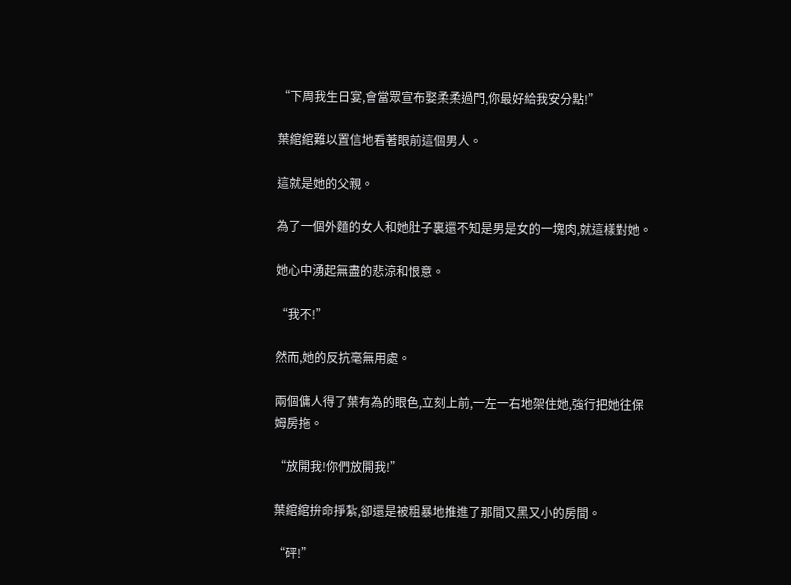“下周我生日宴,會當眾宣布娶柔柔過門,你最好給我安分點!”

葉綰綰難以置信地看著眼前這個男人。

這就是她的父親。

為了一個外麵的女人和她肚子裏還不知是男是女的一塊肉,就這樣對她。

她心中湧起無盡的悲涼和恨意。

“我不!”

然而,她的反抗毫無用處。

兩個傭人得了葉有為的眼色,立刻上前,一左一右地架住她,強行把她往保姆房拖。

“放開我!你們放開我!”

葉綰綰拚命掙紮,卻還是被粗暴地推進了那間又黑又小的房間。

“砰!”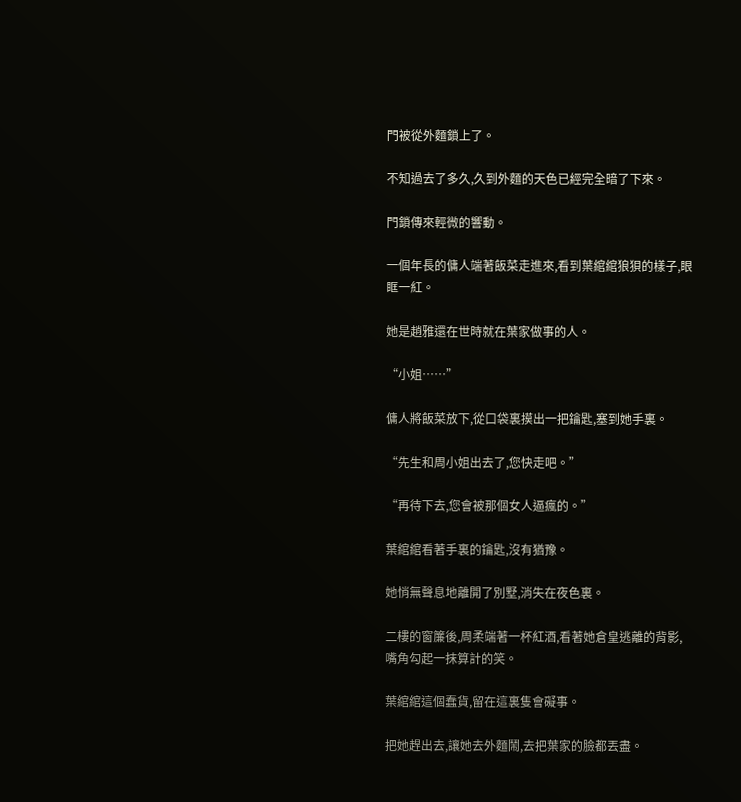門被從外麵鎖上了。

不知過去了多久,久到外麵的天色已經完全暗了下來。

門鎖傳來輕微的響動。

一個年長的傭人端著飯菜走進來,看到葉綰綰狼狽的樣子,眼眶一紅。

她是趙雅還在世時就在葉家做事的人。

“小姐……”

傭人將飯菜放下,從口袋裏摸出一把鑰匙,塞到她手裏。

“先生和周小姐出去了,您快走吧。”

“再待下去,您會被那個女人逼瘋的。”

葉綰綰看著手裏的鑰匙,沒有猶豫。

她悄無聲息地離開了別墅,消失在夜色裏。

二樓的窗簾後,周柔端著一杯紅酒,看著她倉皇逃離的背影,嘴角勾起一抹算計的笑。

葉綰綰這個蠢貨,留在這裏隻會礙事。

把她趕出去,讓她去外麵鬧,去把葉家的臉都丟盡。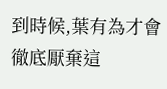到時候,葉有為才會徹底厭棄這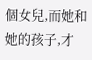個女兒,而她和她的孩子,才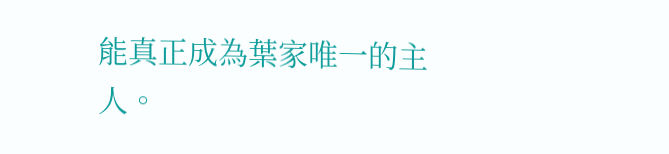能真正成為葉家唯一的主人。